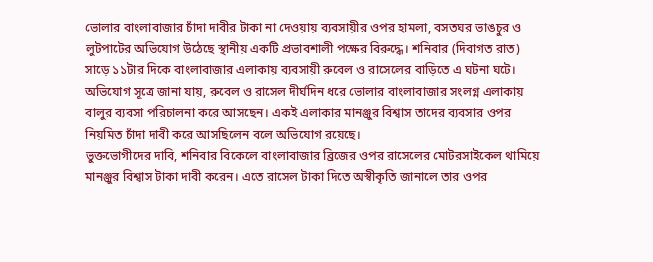ভোলার বাংলাবাজার চাঁদা দাবীর টাকা না দেওয়ায় ব্যবসায়ীর ওপর হামলা, বসতঘর ভাঙচুর ও লুটপাটের অভিযোগ উঠেছে স্থানীয় একটি প্রভাবশালী পক্ষের বিরুদ্ধে। শনিবার (দিবাগত রাত) সাড়ে ১১টার দিকে বাংলাবাজার এলাকায় ব্যবসায়ী রুবেল ও রাসেলের বাড়িতে এ ঘটনা ঘটে।
অভিযোগ সূত্রে জানা যায়, রুবেল ও রাসেল দীর্ঘদিন ধরে ভোলার বাংলাবাজার সংলগ্ন এলাকায় বালুর ব্যবসা পরিচালনা করে আসছেন। একই এলাকার মানঞ্জুর বিশ্বাস তাদের ব্যবসার ওপর নিয়মিত চাঁদা দাবী করে আসছিলেন বলে অভিযোগ রয়েছে।
ভুক্তভোগীদের দাবি, শনিবার বিকেলে বাংলাবাজার ব্রিজের ওপর রাসেলের মোটরসাইকেল থামিয়ে মানঞ্জুর বিশ্বাস টাকা দাবী করেন। এতে রাসেল টাকা দিতে অস্বীকৃতি জানালে তার ওপর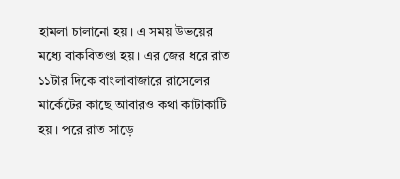হামলা চালানো হয়। এ সময় উভয়ের মধ্যে বাকবিতণ্ডা হয়। এর জের ধরে রাত ১১টার দিকে বাংলাবাজারে রাসেলের মার্কেটের কাছে আবারও কথা কাটাকাটি হয়। পরে রাত সাড়ে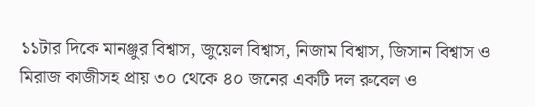১১টার দিকে মানঞ্জুর বিশ্বাস, জুয়েল বিশ্বাস, নিজাম বিশ্বাস, জিসান বিশ্বাস ও মিরাজ কাজীসহ প্রায় ৩০ থেকে ৪০ জনের একটি দল রুবেল ও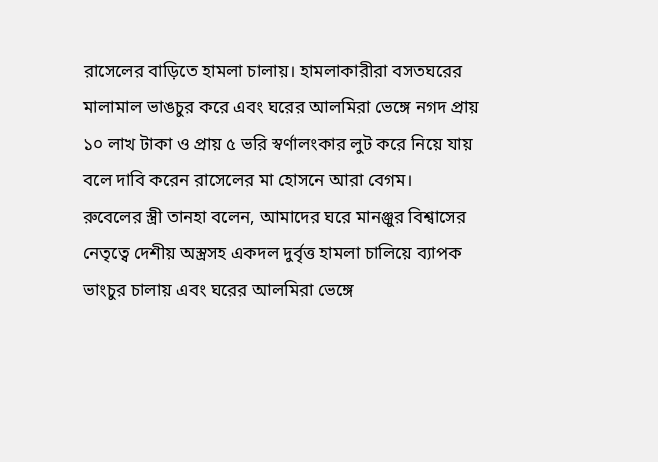রাসেলের বাড়িতে হামলা চালায়। হামলাকারীরা বসতঘরের মালামাল ভাঙচুর করে এবং ঘরের আলমিরা ভেঙ্গে নগদ প্রায় ১০ লাখ টাকা ও প্রায় ৫ ভরি স্বর্ণালংকার লুট করে নিয়ে যায় বলে দাবি করেন রাসেলের মা হোসনে আরা বেগম।
রুবেলের স্ত্রী তানহা বলেন, আমাদের ঘরে মানঞ্জুর বিশ্বাসের নেতৃত্বে দেশীয় অস্ত্রসহ একদল দুর্বৃত্ত হামলা চালিয়ে ব্যাপক ভাংচুর চালায় এবং ঘরের আলমিরা ভেঙ্গে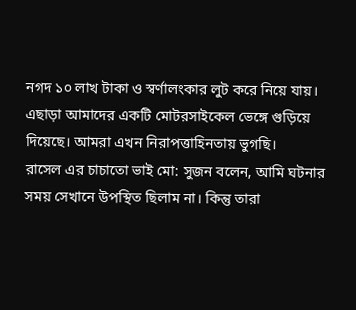নগদ ১০ লাখ টাকা ও স্বর্ণালংকার লুট করে নিয়ে যায়। এছাড়া আমাদের একটি মোটরসাইকেল ভেঙ্গে গুড়িয়ে দিয়েছে। আমরা এখন নিরাপত্তাহিনতায় ভুগছি।
রাসেল এর চাচাতো ভাই মো: সুজন বলেন, আমি ঘটনার সময় সেখানে উপস্থিত ছিলাম না। কিন্তু তারা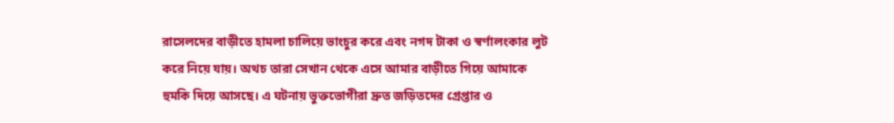রাসেলদের বাড়ীতে হামলা চালিয়ে ভাংচুর করে এবং নগদ টাকা ও স্বর্ণালংকার লুট করে নিয়ে যায়। অথচ তারা সেখান থেকে এসে আমার বাড়ীতে গিয়ে আমাকে হুমকি দিয়ে আসছে। এ ঘটনায় ভুক্তভোগীরা দ্রুত জড়িতদের গ্রেপ্তার ও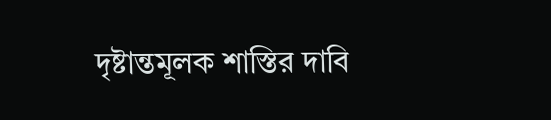দৃষ্টান্তমূলক শাস্তির দাবি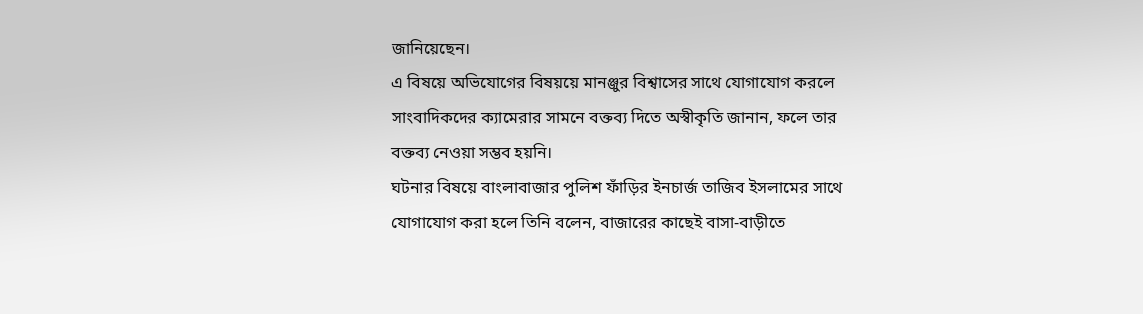জানিয়েছেন।
এ বিষয়ে অভিযোগের বিষয়য়ে মানঞ্জুর বিশ্বাসের সাথে যোগাযোগ করলে সাংবাদিকদের ক্যামেরার সামনে বক্তব্য দিতে অস্বীকৃতি জানান, ফলে তার বক্তব্য নেওয়া সম্ভব হয়নি।
ঘটনার বিষয়ে বাংলাবাজার পুলিশ ফাঁড়ির ইনচার্জ তাজিব ইসলামের সাথে যোগাযোগ করা হলে তিনি বলেন, বাজারের কাছেই বাসা-বাড়ীতে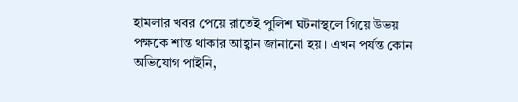হামলার খবর পেয়ে রাতেই পুলিশ ঘটনাস্থলে গিয়ে উভয় পক্ষকে শান্ত থাকার আহ্বান জানানো হয়। এখন পর্যন্ত কোন অভিযোগ পাইনি,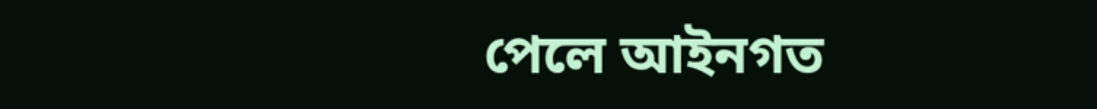পেলে আইনগত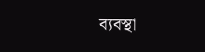ব্যবস্থা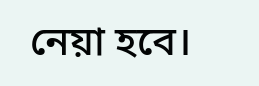নেয়া হবে।